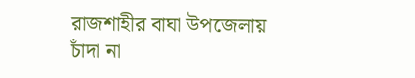রাজশাহীর বাঘা উপজেলায় চাঁদা না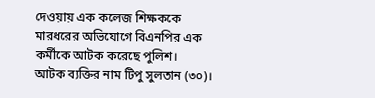দেওয়ায় এক কলেজ শিক্ষককে মারধরের অভিযোগে বিএনপির এক কর্মীকে আটক করেছে পুলিশ।
আটক ব্যক্তির নাম টিপু সুলতান (৩০)।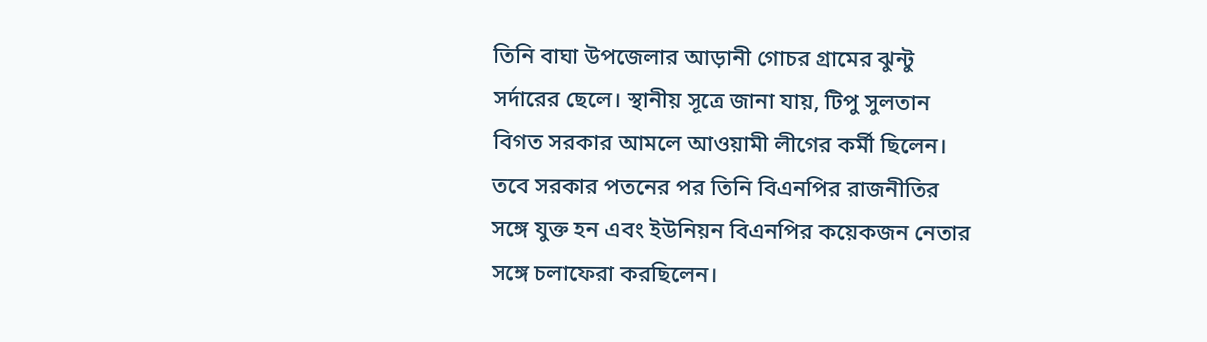তিনি বাঘা উপজেলার আড়ানী গোচর গ্রামের ঝুন্টু সর্দারের ছেলে। স্থানীয় সূত্রে জানা যায়, টিপু সুলতান বিগত সরকার আমলে আওয়ামী লীগের কর্মী ছিলেন। তবে সরকার পতনের পর তিনি বিএনপির রাজনীতির সঙ্গে যুক্ত হন এবং ইউনিয়ন বিএনপির কয়েকজন নেতার সঙ্গে চলাফেরা করছিলেন।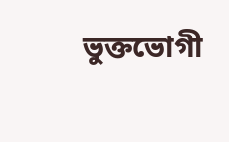ভুক্তভোগী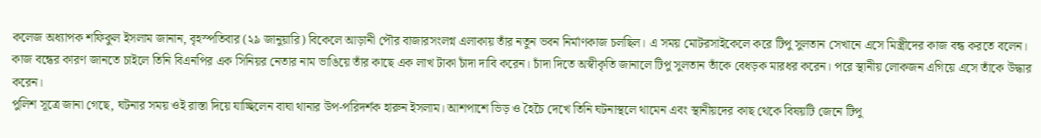কলেজ অধ্যাপক শফিকুল ইসলাম জানান, বৃহস্পতিবার (২৯ জানুয়ারি) বিকেলে আড়ানী পৌর বাজারসংলগ্ন এলাকায় তাঁর নতুন ভবন নির্মাণকাজ চলছিল। এ সময় মোটরসাইকেলে করে টিপু সুলতান সেখানে এসে মিস্ত্রীদের কাজ বন্ধ করতে বলেন। কাজ বন্ধের কারণ জানতে চাইলে তিনি বিএনপির এক সিনিয়র নেতার নাম ভাঙিয়ে তাঁর কাছে এক লাখ টাকা চাঁদা দাবি করেন। চাঁদা দিতে অস্বীকৃতি জানালে টিপু সুলতান তাঁকে বেধড়ক মারধর করেন। পরে স্থানীয় লোকজন এগিয়ে এসে তাঁকে উদ্ধার করেন।
পুলিশ সূত্রে জানা গেছে, ঘটনার সময় ওই রাস্তা দিয়ে যাচ্ছিলেন বাঘা থানার উপ-পরিদর্শক হারুন ইসলাম। আশপাশে ভিড় ও হৈচৈ দেখে তিনি ঘটনাস্থলে থামেন এবং স্থানীয়দের কাছ থেকে বিষয়টি জেনে টিপু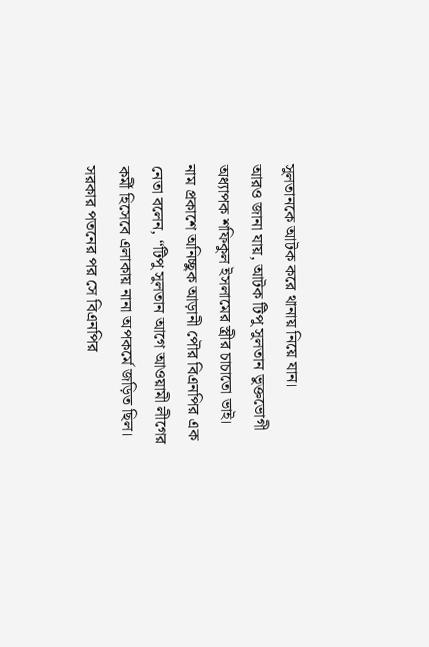সুলতানকে আটক করে থানায় নিয়ে যান।
আরও জানা যায়, আটক টিপু সুলতান ভুক্তভোগী অধ্যাপক শফিকুল ইসলামের স্ত্রীর চাচাতো ভাই।
নাম প্রকাশে অনিচ্ছুক আড়ানী পৌর বিএনপির এক নেতা বলেন, “টিপু সুলতান আগে আওয়ামী লীগের কর্মী হিসেবে এলাকায় নানা অপকর্মে জড়িত ছিল। সরকার পতনের পর সে বিএনপির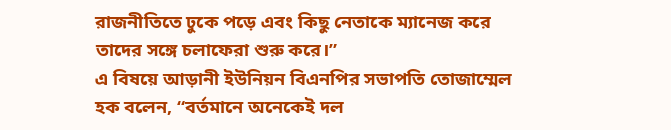রাজনীতিতে ঢুকে পড়ে এবং কিছু নেতাকে ম্যানেজ করে তাদের সঙ্গে চলাফেরা শুরু করে।”
এ বিষয়ে আড়ানী ইউনিয়ন বিএনপির সভাপতি তোজাম্মেল হক বলেন, “বর্তমানে অনেকেই দল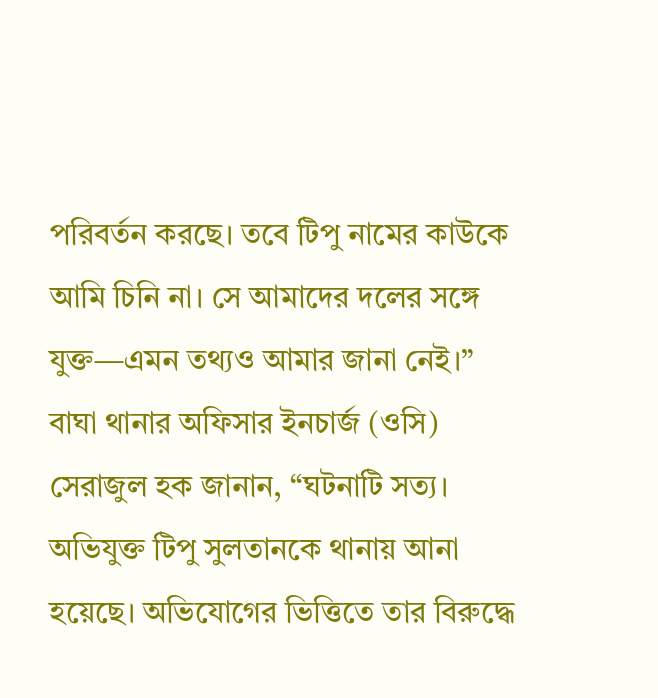পরিবর্তন করছে। তবে টিপু নামের কাউকে আমি চিনি না। সে আমাদের দলের সঙ্গে যুক্ত—এমন তথ্যও আমার জানা নেই।”
বাঘা থানার অফিসার ইনচার্জ (ওসি) সেরাজুল হক জানান, “ঘটনাটি সত্য। অভিযুক্ত টিপু সুলতানকে থানায় আনা হয়েছে। অভিযোগের ভিত্তিতে তার বিরুদ্ধে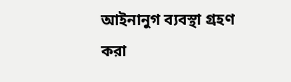আইনানুগ ব্যবস্থা গ্রহণ করা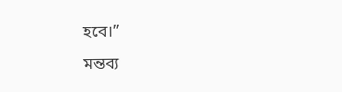হবে।”
মন্তব্য